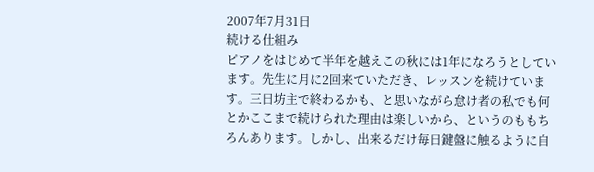2007年7月31日
続ける仕組み
ピアノをはじめて半年を越えこの秋には1年になろうとしています。先生に月に2回来ていただき、レッスンを続けています。三日坊主で終わるかも、と思いながら怠け者の私でも何とかここまで続けられた理由は楽しいから、というのももちろんあります。しかし、出来るだけ毎日鍵盤に触るように自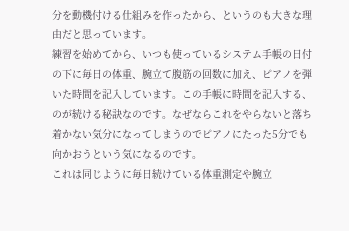分を動機付ける仕組みを作ったから、というのも大きな理由だと思っています。
練習を始めてから、いつも使っているシステム手帳の日付の下に毎日の体重、腕立て腹筋の回数に加え、ピアノを弾いた時間を記入しています。この手帳に時間を記入する、のが続ける秘訣なのです。なぜならこれをやらないと落ち着かない気分になってしまうのでピアノにたった5分でも向かおうという気になるのです。
これは同じように毎日続けている体重測定や腕立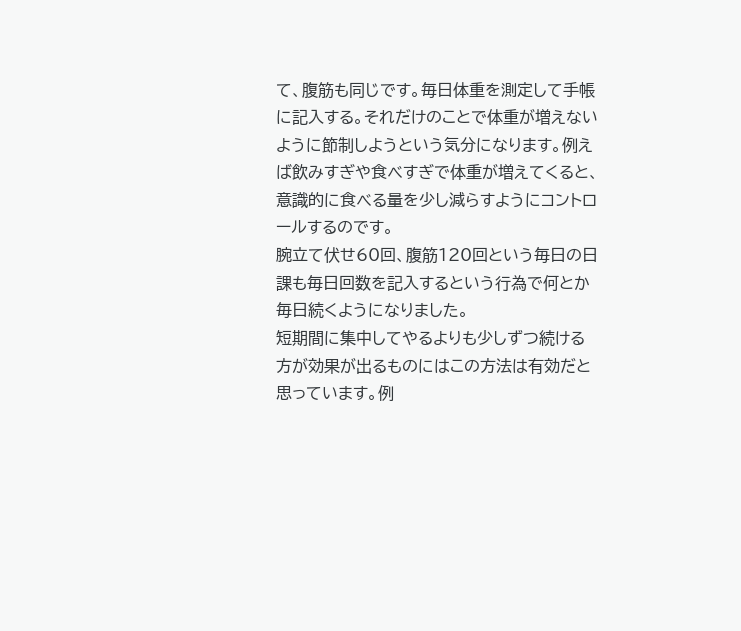て、腹筋も同じです。毎日体重を測定して手帳に記入する。それだけのことで体重が増えないように節制しようという気分になります。例えば飲みすぎや食べすぎで体重が増えてくると、意識的に食べる量を少し減らすようにコントロールするのです。
腕立て伏せ60回、腹筋120回という毎日の日課も毎日回数を記入するという行為で何とか毎日続くようになりました。
短期間に集中してやるよりも少しずつ続ける方が効果が出るものにはこの方法は有効だと思っています。例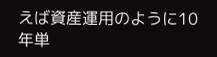えば資産運用のように10年単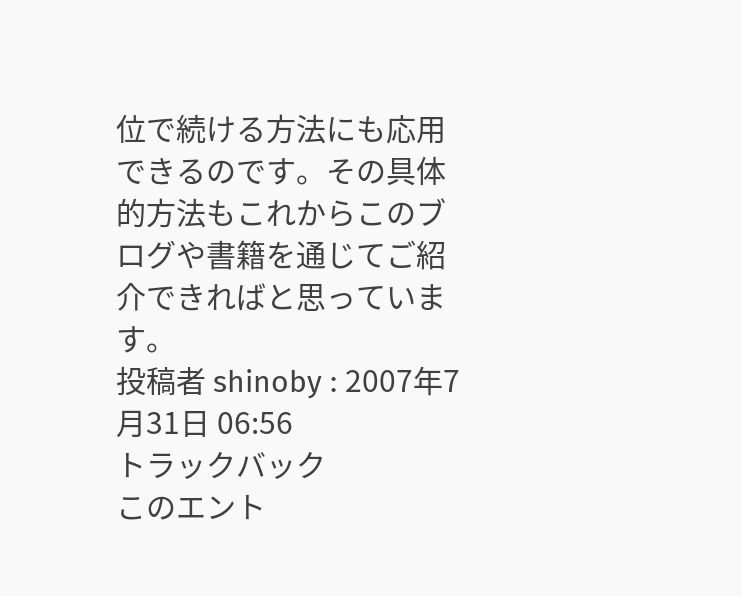位で続ける方法にも応用できるのです。その具体的方法もこれからこのブログや書籍を通じてご紹介できればと思っています。
投稿者 shinoby : 2007年7月31日 06:56
トラックバック
このエント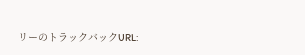リーのトラックバックURL: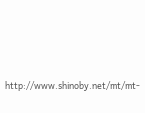http://www.shinoby.net/mt/mt-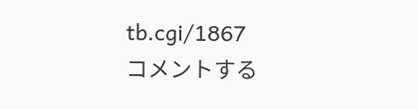tb.cgi/1867
コメントする